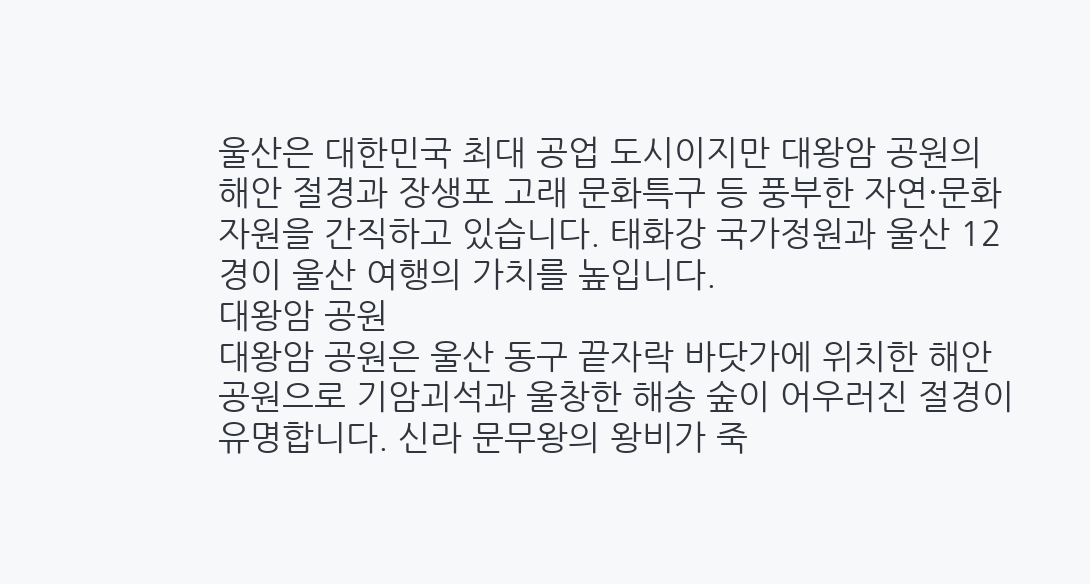울산은 대한민국 최대 공업 도시이지만 대왕암 공원의 해안 절경과 장생포 고래 문화특구 등 풍부한 자연·문화 자원을 간직하고 있습니다. 태화강 국가정원과 울산 12경이 울산 여행의 가치를 높입니다.
대왕암 공원
대왕암 공원은 울산 동구 끝자락 바닷가에 위치한 해안 공원으로 기암괴석과 울창한 해송 숲이 어우러진 절경이 유명합니다. 신라 문무왕의 왕비가 죽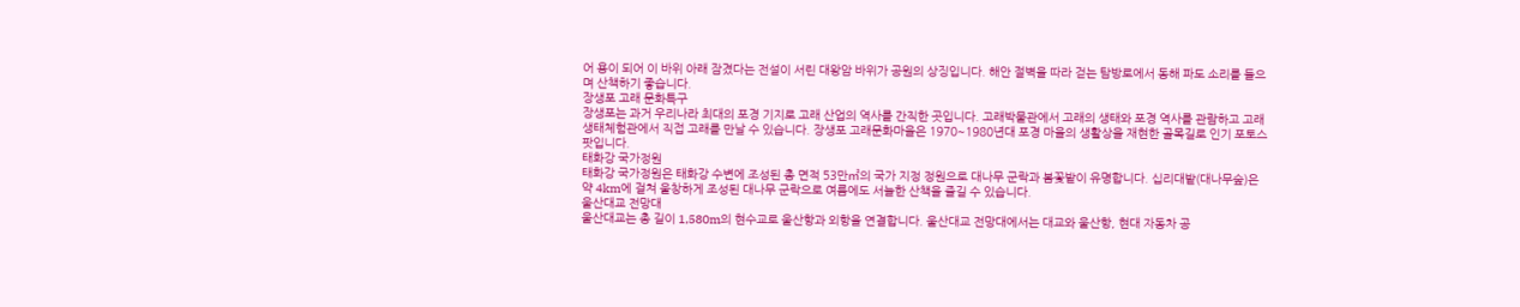어 용이 되어 이 바위 아래 잠겼다는 전설이 서린 대왕암 바위가 공원의 상징입니다. 해안 절벽을 따라 걷는 탐방로에서 동해 파도 소리를 들으며 산책하기 좋습니다.
장생포 고래 문화특구
장생포는 과거 우리나라 최대의 포경 기지로 고래 산업의 역사를 간직한 곳입니다. 고래박물관에서 고래의 생태와 포경 역사를 관람하고 고래 생태체험관에서 직접 고래를 만날 수 있습니다. 장생포 고래문화마을은 1970~1980년대 포경 마을의 생활상을 재현한 골목길로 인기 포토스팟입니다.
태화강 국가정원
태화강 국가정원은 태화강 수변에 조성된 총 면적 53만㎡의 국가 지정 정원으로 대나무 군락과 봄꽃밭이 유명합니다. 십리대밭(대나무숲)은 약 4km에 걸쳐 울창하게 조성된 대나무 군락으로 여름에도 서늘한 산책을 즐길 수 있습니다.
울산대교 전망대
울산대교는 총 길이 1,580m의 현수교로 울산항과 외항을 연결합니다. 울산대교 전망대에서는 대교와 울산항, 현대 자동차 공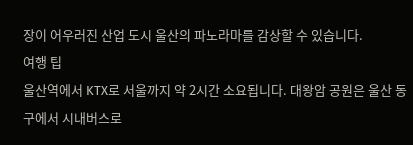장이 어우러진 산업 도시 울산의 파노라마를 감상할 수 있습니다.
여행 팁
울산역에서 KTX로 서울까지 약 2시간 소요됩니다. 대왕암 공원은 울산 동구에서 시내버스로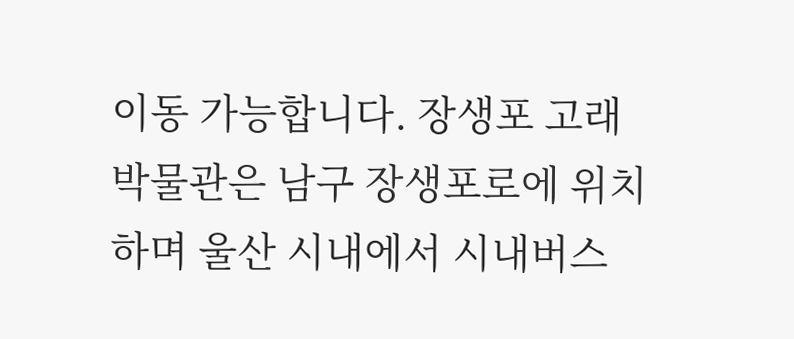이동 가능합니다. 장생포 고래박물관은 남구 장생포로에 위치하며 울산 시내에서 시내버스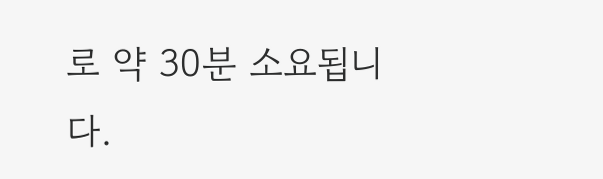로 약 30분 소요됩니다.